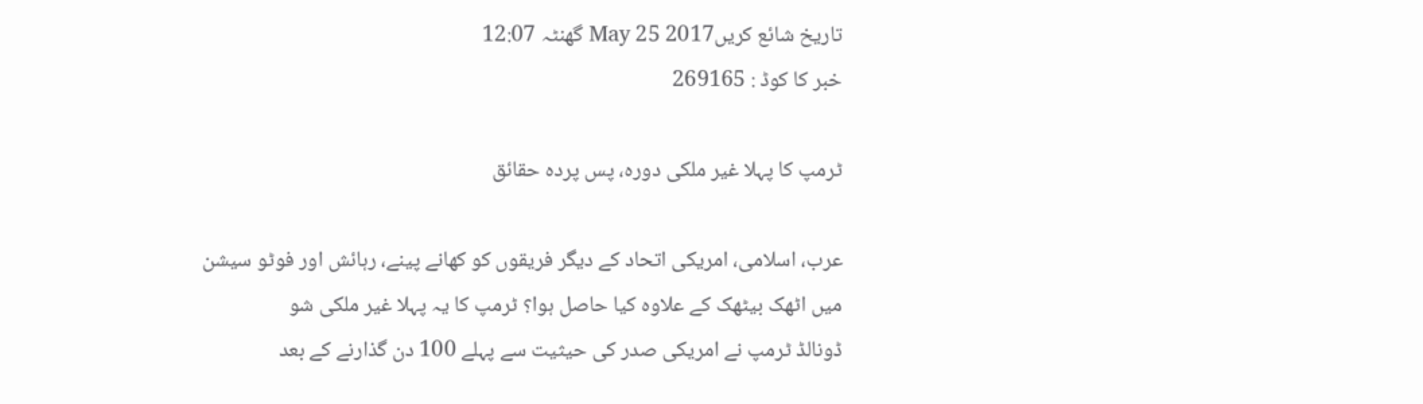تاریخ شائع کریں2017 25 May گھنٹہ 12:07
خبر کا کوڈ : 269165

ٹرمپ کا پہلا غیر ملکی دورہ، پس پردہ حقائق

عرب، اسلامی، امریکی اتحاد کے دیگر فریقوں کو کھانے پینے، رہائش اور فوٹو سیشن میں اٹھک بیٹھک کے علاوہ کیا حاصل ہوا؟ ٹرمپ کا یہ پہلا غیر ملکی شو
ڈونالڈ ٹرمپ نے امریکی صدر کی حیثیت سے پہلے 100 دن گذارنے کے بعد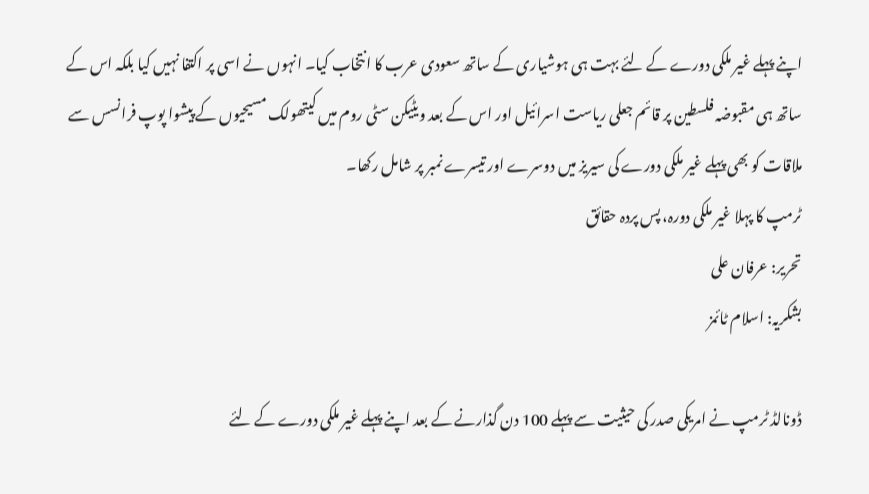اپنے پہلے غیر ملکی دورے کے لئے بہت ہی ہوشیاری کے ساتھ سعودی عرب کا انتخاب کیا۔ انہوں نے اسی پر اکتفا نہیں کیا بلکہ اس کے ساتھ ہی مقبوضہ فلسطین پر قائم جعلی ریاست اسرائیل اور اس کے بعد ویٹیکن سٹی روم میں کیتھولک مسیحیوں کے پیشوا پوپ فرانسس سے ملاقات کو بھی پہلے غیر ملکی دورے کی سیریز میں دوسرے اور تیسرے نمبر پر شامل رکھا۔
ٹرمپ کا پہلا غیر ملکی دورہ، پس پردہ حقائق
تحریر: عرفان علی
بشکریہ: اسلام ٹائمز

ڈونالڈ ٹرمپ نے امریکی صدر کی حیثیت سے پہلے 100 دن گذارنے کے بعد اپنے پہلے غیر ملکی دورے کے لئے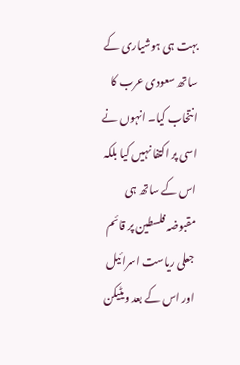بہت ہی ہوشیاری کے ساتھ سعودی عرب کا انتخاب کیا۔ انہوں نے اسی پر اکتفا نہیں کیا بلکہ اس کے ساتھ ہی مقبوضہ فلسطین پر قائم جعلی ریاست اسرائیل اور اس کے بعد ویٹیکن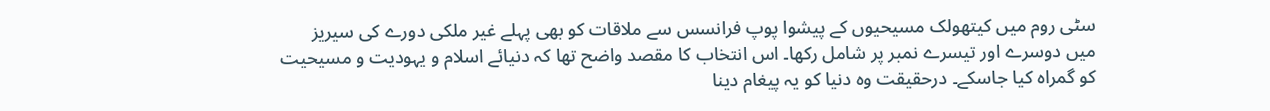سٹی روم میں کیتھولک مسیحیوں کے پیشوا پوپ فرانسس سے ملاقات کو بھی پہلے غیر ملکی دورے کی سیریز میں دوسرے اور تیسرے نمبر پر شامل رکھا۔ اس انتخاب کا مقصد واضح تھا کہ دنیائے اسلام و یہودیت و مسیحیت کو گمراہ کیا جاسکے۔ درحقیقت وہ دنیا کو یہ پیغام دینا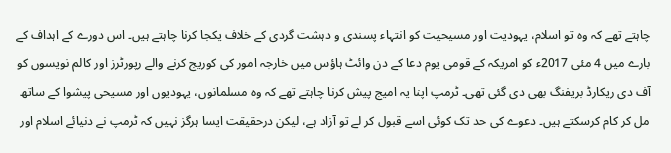چاہتے تھے کہ وہ تو اسلام، یہودیت اور مسیحیت کو انتہاء پسندی و دہشت گردی کے خلاف یکجا کرنا چاہتے ہیں۔ اس دورے کے اہداف کے بارے میں 4 مئی 2017ء کو امریکہ کے قومی یوم دعا کے دن وائٹ ہاؤس میں خارجہ امور کی کوریج کرنے والے رپورٹرز اور کالم نویسوں کو آف دی ریکارڈ بریفنگ بھی دی گئی تھی۔ ٹرمپ اپنا یہ امیج پیش کرنا چاہتے تھے کہ وہ مسلمانوں، یہودیوں اور مسیحی پیشوا کے ساتھ مل کر کام کرسکتے ہیں۔ دعوے کی حد تک کوئی اسے قبول کر لے تو آزاد ہے، لیکن درحقیقت ایسا ہرگز نہیں کہ ٹرمپ نے دنیائے اسلام اور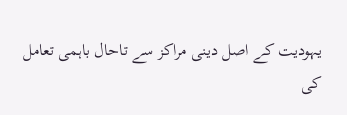یہودیت کے اصل دینی مراکز سے تاحال باہمی تعامل کی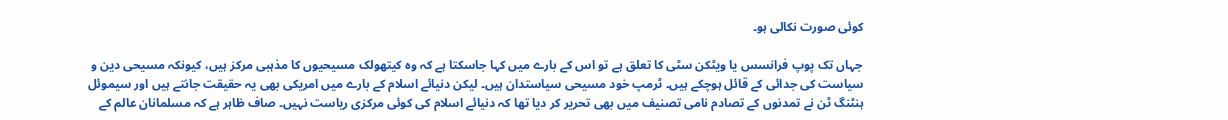کوئی صورت نکالی ہو۔

جہاں تک پوپ فرانسس یا ویٹکن سٹی کا تعلق ہے تو اس کے بارے میں کہا جاسکتا ہے کہ وہ کیتھولک مسیحیوں کا مذہبی مرکز ہیں، کیونکہ مسیحی دین و سیاست کی جدائی کے قائل ہوچکے ہیں۔ ٹرمپ خود مسیحی سیاستدان ہیں۔ لیکن دنیائے اسلام کے بارے میں امریکی بھی یہ حقیقت جانتے ہیں اور سیموئل ہنٹنگ ٹن نے تمدنوں کے تصادم نامی تصنیف میں بھی تحریر کر دیا تھا کہ دنیائے اسلام کی کوئی مرکزی ریاست نہیں۔ صاف ظاہر ہے کہ مسلمانان عالم کے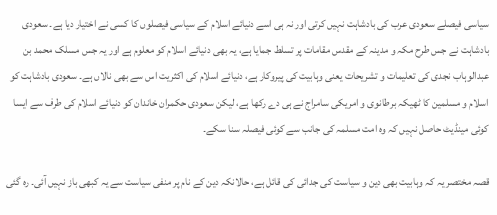سیاسی فیصلے سعودی عرب کی بادشاہت نہیں کرتی اور نہ ہی اسے دنیائے اسلام کے سیاسی فیصلوں کا کسی نے اختیار دیا ہے۔ سعودی بادشاہت نے جس طرح مکہ و مدینہ کے مقدس مقامات پر تسلط جمایا ہے، یہ بھی دنیائے اسلام کو معلوم ہے اور یہ جس مسلک محمد بن عبدالوہاب نجدی کی تعلیمات و تشریحات یعنی وہابیت کی پیروکار ہے، دنیائے اسلام کی اکثریت اس سے بھی نالاں ہے۔ سعودی بادشاہت کو اسلام و مسلمین کا ٹھیکہ برطانوی و امریکی سامراج نے ہی دے رکھا ہے، لیکن سعودی حکمران خاندان کو دنیائے اسلام کی طرف سے ایسا کوئی مینڈیٹ حاصل نہیں کہ وہ امت مسلمہ کی جانب سے کوئی فیصلہ سنا سکے۔

قصہ مختصر یہ کہ وہابیت بھی دین و سیاست کی جدائی کی قائل ہے، حالانکہ دین کے نام پر منفی سیاست سے یہ کبھی باز نہیں آئی۔ رہ گئی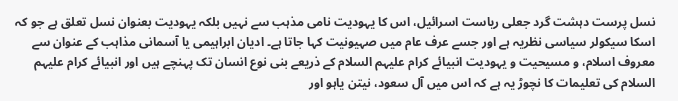نسل پرست دہشت گرد جعلی ریاست اسرائیل، اس کا یہودیت نامی مذہب سے نہیں بلکہ یہودیت بعنوان نسل تعلق ہے جو کہ اسکا سیکولر سیاسی نظریہ ہے اور جسے عرف عام میں صہیونیت کہا جاتا ہے۔ ادیان ابراہیمی یا آسمانی مذاہب کے عنوان سے معروف اسلام، و مسیحیت و یہودیت انبیائے کرام علیہم السلام کے ذریعے بنی نوع انسان تک پہنچے ہیں اور انبیائے کرام علیہم السلام کی تعلیمات کا نچوڑ یہ ہے کہ اس میں آل سعود، نیتن یاہو اور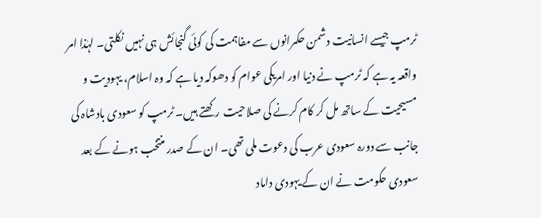ٹرمپ جیسے انسانیت دشمن حکمرانوں سے مفاہمت کی کوئی گنجائش ہی نہیں نکلتی۔ لہٰذا امر واقعہ یہ ہے کہ ٹرمپ نے دنیا اور امریکی عوام کو دھوکہ دیا ہے کہ وہ اسلام، یہودیت و مسیحیت کے ساتھ مل کر کام کرنے کی صلاحیت رکھتے ہیں۔ ٹرمپ کو سعودی بادشاہ کی جانب سے دورہ سعودی عرب کی دعوت ملی تھی۔ ان کے صدر منتخب ہونے کے بعد سعودی حکومت نے ان کے یہودی داماد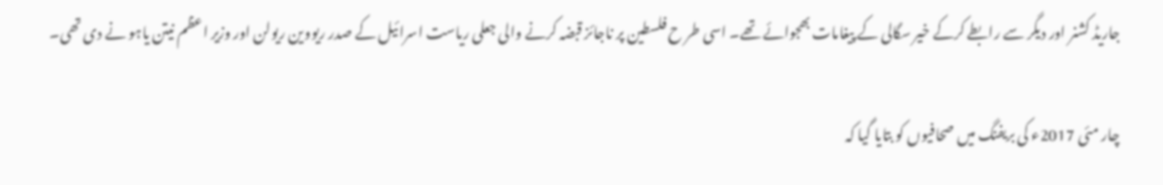جاریڈ کشنر اور دیگر سے رابطے کرکے خیر سگالی کے پیغامات بھجوائے تھے۔ اسی طر ح فلسطین پر ناجائز قبضہ کرنے والی جعلی ریاست اسرائیل کے صدر ریووین ریولن اور وزیر اعظم نیتن یاہو نے دی تھی۔

چار مئی 2017ء کی بریفنگ میں صحافیوں کو بتایا گیا کہ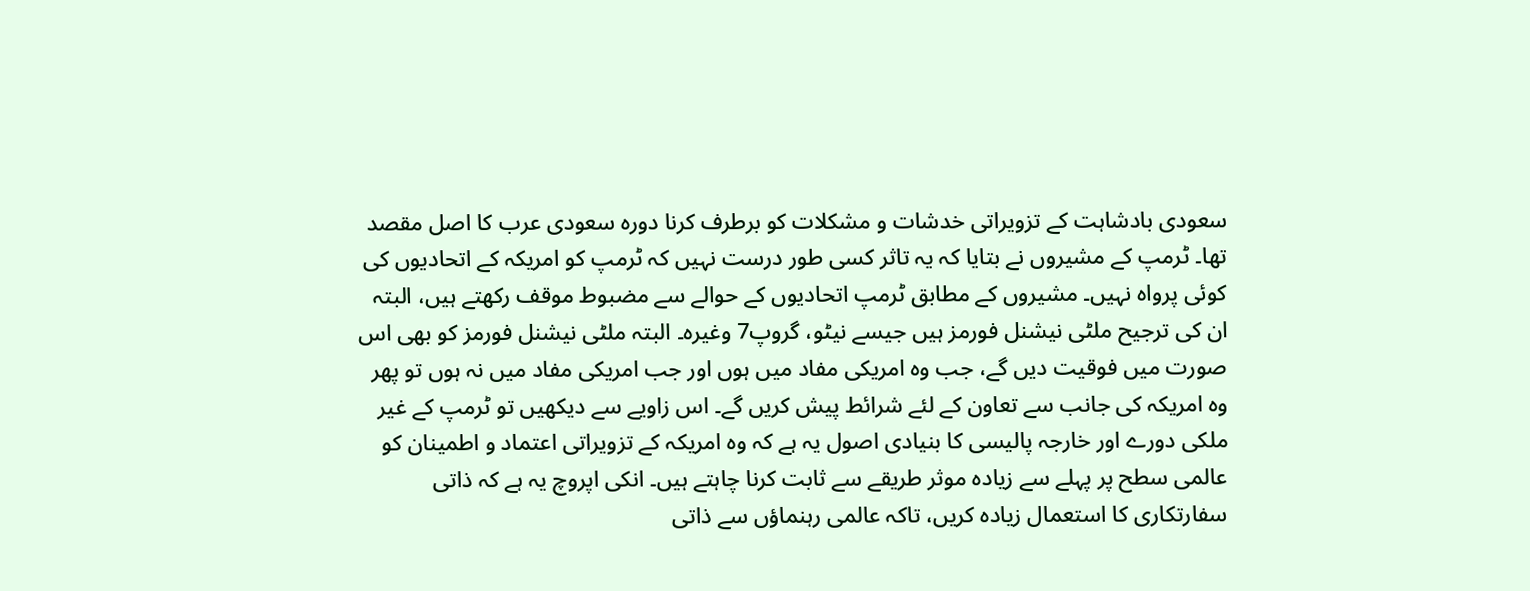سعودی بادشاہت کے تزویراتی خدشات و مشکلات کو برطرف کرنا دورہ سعودی عرب کا اصل مقصد تھا۔ ٹرمپ کے مشیروں نے بتایا کہ یہ تاثر کسی طور درست نہیں کہ ٹرمپ کو امریکہ کے اتحادیوں کی کوئی پرواہ نہیں۔ مشیروں کے مطابق ٹرمپ اتحادیوں کے حوالے سے مضبوط موقف رکھتے ہیں، البتہ ان کی ترجیح ملٹی نیشنل فورمز ہیں جیسے نیٹو، گروپ7 وغیرہ۔ البتہ ملٹی نیشنل فورمز کو بھی اس صورت میں فوقیت دیں گے، جب وہ امریکی مفاد میں ہوں اور جب امریکی مفاد میں نہ ہوں تو پھر وہ امریکہ کی جانب سے تعاون کے لئے شرائط پیش کریں گے۔ اس زاویے سے دیکھیں تو ٹرمپ کے غیر ملکی دورے اور خارجہ پالیسی کا بنیادی اصول یہ ہے کہ وہ امریکہ کے تزویراتی اعتماد و اطمینان کو عالمی سطح پر پہلے سے زیادہ موثر طریقے سے ثابت کرنا چاہتے ہیں۔ انکی اپروچ یہ ہے کہ ذاتی سفارتکاری کا استعمال زیادہ کریں، تاکہ عالمی رہنماؤں سے ذاتی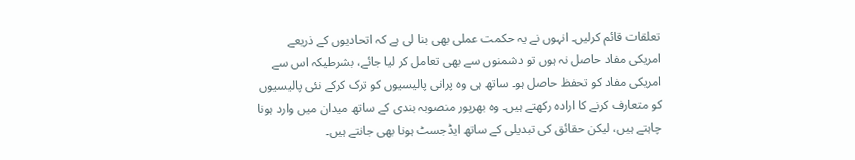تعلقات قائم کرلیں۔ انہوں نے یہ حکمت عملی بھی بنا لی ہے کہ اتحادیوں کے ذریعے امریکی مفاد حاصل نہ ہوں تو دشمنوں سے بھی تعامل کر لیا جائے، بشرطیکہ اس سے امریکی مفاد کو تحفظ حاصل ہو۔ ساتھ ہی وہ پرانی پالیسیوں کو ترک کرکے نئی پالیسیوں کو متعارف کرنے کا ارادہ رکھتے ہیں۔ وہ بھرپور منصوبہ بندی کے ساتھ میدان میں وارد ہونا چاہتے ہیں، لیکن حقائق کی تبدیلی کے ساتھ ایڈجسٹ ہونا بھی جانتے ہیں۔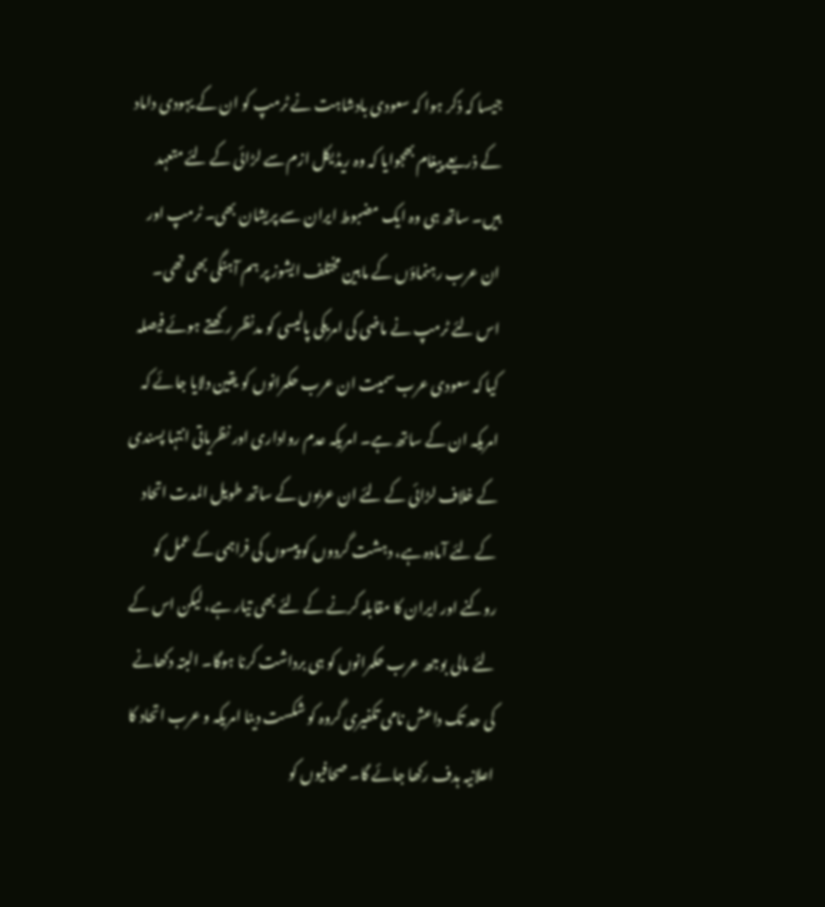جیسا کہ ذکر ہوا کہ سعودی بادشاہت نے ٹرمپ کو ان کے یہودی داماد کے ذریعے پیغام بھجوایا کہ وہ ریڈیکل ازم سے لڑائی کے لئے متعہد ہیں۔ ساتھ ہی وہ ایک مضبوط ایران سے پریشان بھی۔ ٹرمپ اور ان عرب رہنماؤں کے مابین مختلف ایشوز پر ہم آہنگی بھی تھی۔ اس لئے ٹرمپ نے ماضی کی امریکی پالیسی کو مدنظر رکھتے ہوئے فیصلہ کیا کہ سعودی عرب سمیت ان عرب حکمرانوں کو یقین دلایا جائے کہ امریکہ ان کے ساتھ ہے۔ امریکہ عدم رواداری اور نظریاتی انتہا پسندی کے خلاف لڑائی کے لئے ان عربوں کے ساتھ طویل المدت اتحاد کے لئے آمادہ ہے، دہشت گردوں کو پیسوں کی فراہمی کے عمل کو روکنے اور ایران کا مقابلہ کرنے کے لئے بھی تیار ہے، لیکن اس کے لئے مالی بوجھ عرب حکمرانوں کو ہی برداشت کرنا ہوگا۔ البتہ دکھانے کی حد تک داعش نامی تکفیری گروہ کو شکست دینا امریکہ و عرب اتحاد کا اعلانیہ ہدف رکھا جائے گا۔ صحافیوں کو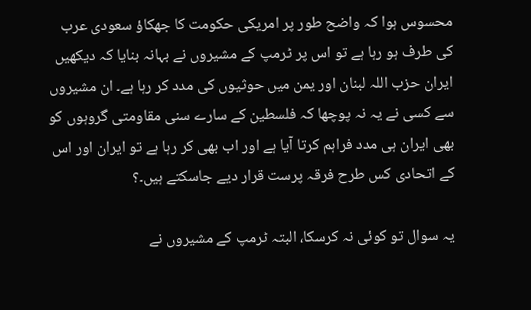محسوس ہوا کہ واضح طور پر امریکی حکومت کا جھکاؤ سعودی عرب کی طرف ہو رہا ہے تو اس پر ٹرمپ کے مشیروں نے بہانہ بنایا کہ دیکھیں ایران حزب اللہ لبنان اور یمن میں حوثیوں کی مدد کر رہا ہے۔ ان مشیروں سے کسی نے یہ نہ پوچھا کہ فلسطین کے سارے سنی مقاومتی گروہوں کو بھی ایران ہی مدد فراہم کرتا آیا ہے اور اب بھی کر رہا ہے تو ایران اور اس کے اتحادی کس طرح فرقہ پرست قرار دیے جاسکتے ہیں۔؟

یہ سوال تو کوئی نہ کرسکا، البتہ ٹرمپ کے مشیروں نے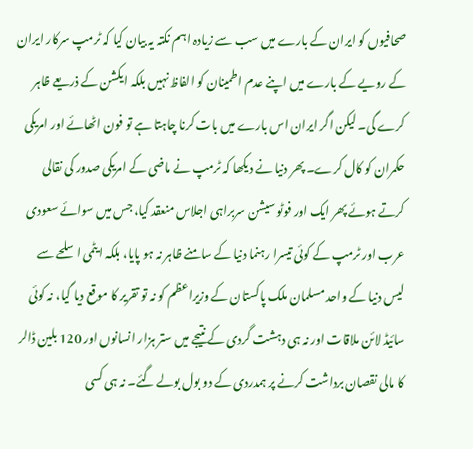صحافیوں کو ایران کے بارے میں سب سے زیادہ اہم نکتہ یہ بیان کیا کہ ٹرمپ سرکار ایران کے رویے کے بارے میں اپنے عدم اطمینان کو الفاظ نہیں بلکہ ایکشن کے ذریعے ظاہر کرے گی۔ لیکن اگر ایران اس بارے میں بات کرنا چاہتا ہے تو فون اٹھائے اور امریکی حکمران کو کال کرے۔ پھر دنیا نے دیکھا کہ ٹرمپ نے ماضی کے امریکی صدور کی نقالی کرتے ہوئے پھر ایک اور فوٹو سیشن سربراہی اجلاس منعقد کیا، جس میں سوائے سعودی عرب اور ٹرمپ کے کوئی تیسرا رہنما دنیا کے سامنے ظاہر نہ ہو پایا، بلکہ ایٹمی اسلحے سے لیس دنیا کے واحد مسلمان ملک پاکستان کے وزیراعظم کو نہ تو تقریر کا موقع دیا گیا، نہ کوئی سائیڈ لائن ملاقات اور نہ ہی دہشت گردی کے نتیجے میں ستر ہزار انسانوں اور 120 بلین ڈالر کا مالی نقصان برداشت کرنے پر ہمدردی کے دو بول بولے گئے۔ نہ ہی کسی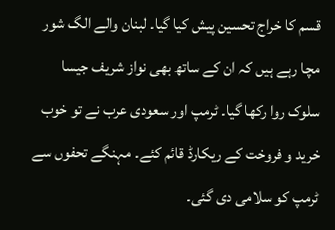قسم کا خراج تحسین پیش کیا گیا۔ لبنان والے الگ شور مچا رہے ہیں کہ ان کے ساتھ بھی نواز شریف جیسا سلوک روا رکھا گیا۔ ٹرمپ اور سعودی عرب نے تو خوب خرید و فروخت کے ریکارڈ قائم کئے۔ مہنگے تحفوں سے ٹرمپ کو سلامی دی گئی۔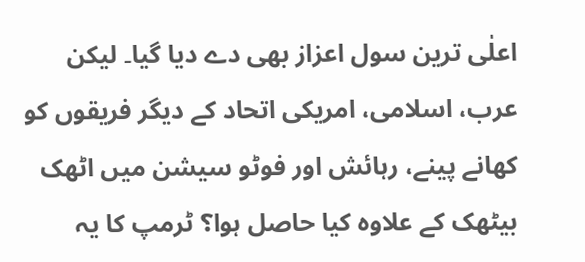اعلٰی ترین سول اعزاز بھی دے دیا گیا۔ لیکن عرب، اسلامی، امریکی اتحاد کے دیگر فریقوں کو کھانے پینے، رہائش اور فوٹو سیشن میں اٹھک بیٹھک کے علاوہ کیا حاصل ہوا؟ ٹرمپ کا یہ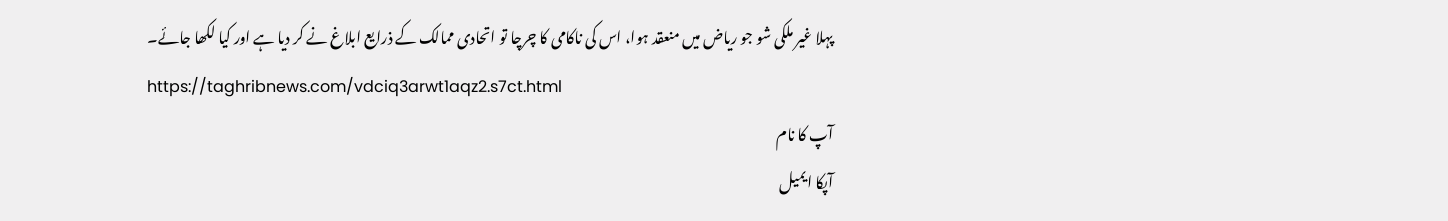پہلا غیر ملکی شو جو ریاض میں منعقد ہوا، اس کی ناکامی کا چرچا تو اتحادی ممالک کے ذرایع ابلاغ نے کر دیا ہے اور کیا لکھا جائے۔
https://taghribnews.com/vdciq3arwt1aqz2.s7ct.html
آپ کا نام
آپکا ایمیل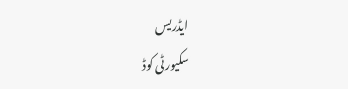ایڈریس
سکیورٹی کوڈ